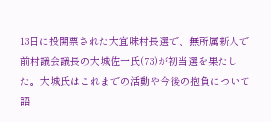13日に投開票された大宜味村長選で、無所属新人で前村議会議長の大城佐一氏(73)が初当選を果たした。大城氏はこれまでの活動や今後の抱負について語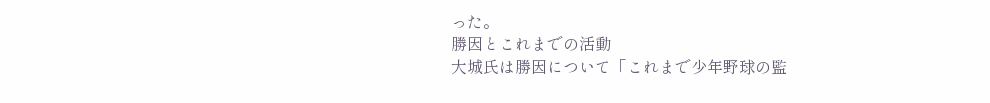った。
勝因とこれまでの活動
大城氏は勝因について「これまで少年野球の監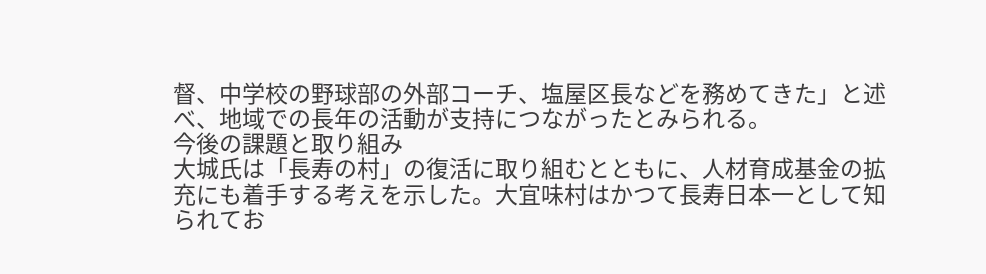督、中学校の野球部の外部コーチ、塩屋区長などを務めてきた」と述べ、地域での長年の活動が支持につながったとみられる。
今後の課題と取り組み
大城氏は「長寿の村」の復活に取り組むとともに、人材育成基金の拡充にも着手する考えを示した。大宜味村はかつて長寿日本一として知られてお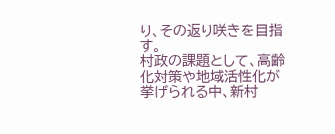り、その返り咲きを目指す。
村政の課題として、高齢化対策や地域活性化が挙げられる中、新村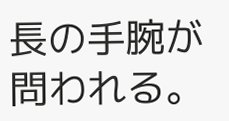長の手腕が問われる。